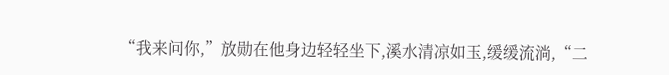“我来问你,”放勋在他身边轻轻坐下,溪水清凉如玉,缓缓流淌,“二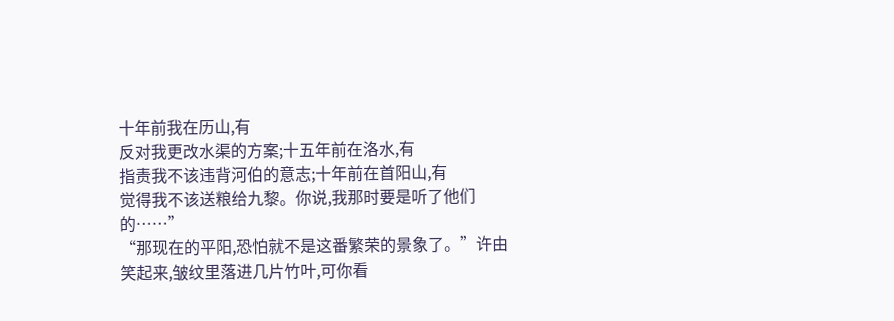十年前我在历山,有
反对我更改水渠的方案;十五年前在洛水,有
指责我不该违背河伯的意志;十年前在首阳山,有
觉得我不该送粮给九黎。你说,我那时要是听了他们的……”
“那现在的平阳,恐怕就不是这番繁荣的景象了。”许由笑起来,皱纹里落进几片竹叶,可你看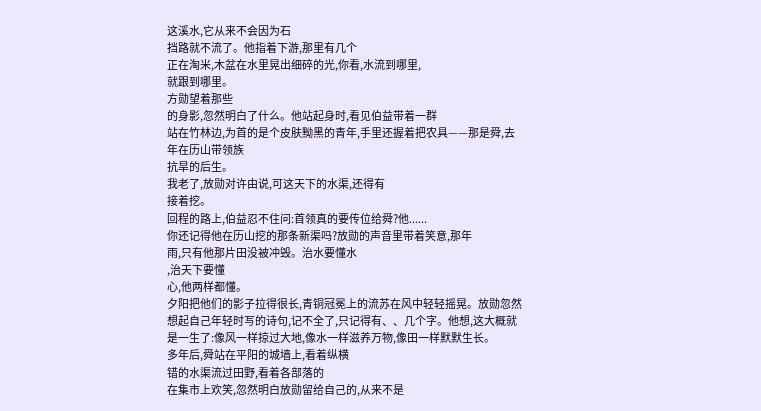这溪水,它从来不会因为石
挡路就不流了。他指着下游,那里有几个
正在淘米,木盆在水里晃出细碎的光,你看,水流到哪里,
就跟到哪里。
方勋望着那些
的身影,忽然明白了什么。他站起身时,看见伯益带着一群
站在竹林边,为首的是个皮肤黝黑的青年,手里还握着把农具——那是舜,去年在历山带领族
抗旱的后生。
我老了,放勋对许由说,可这天下的水渠,还得有
接着挖。
回程的路上,伯益忍不住问:首领真的要传位给舜?他......
你还记得他在历山挖的那条新渠吗?放勋的声音里带着笑意,那年
雨,只有他那片田没被冲毁。治水要懂水
,治天下要懂
心,他两样都懂。
夕阳把他们的影子拉得很长,青铜冠冕上的流苏在风中轻轻摇晃。放勋忽然想起自己年轻时写的诗句,记不全了,只记得有、、几个字。他想,这大概就是一生了:像风一样掠过大地,像水一样滋养万物,像田一样默默生长。
多年后,舜站在平阳的城墙上,看着纵横
错的水渠流过田野,看着各部落的
在集市上欢笑,忽然明白放勋留给自己的,从来不是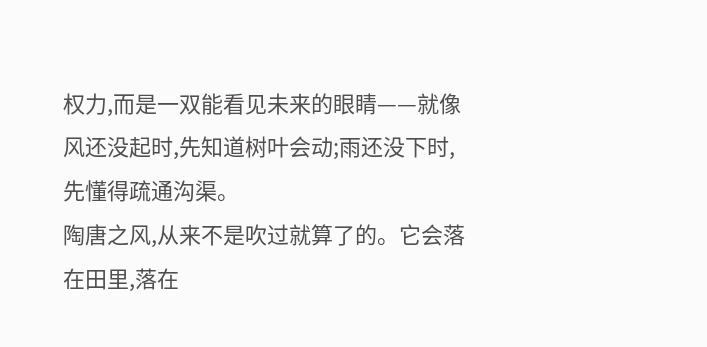权力,而是一双能看见未来的眼睛——就像风还没起时,先知道树叶会动;雨还没下时,先懂得疏通沟渠。
陶唐之风,从来不是吹过就算了的。它会落在田里,落在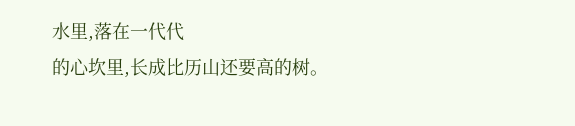水里,落在一代代
的心坎里,长成比历山还要高的树。